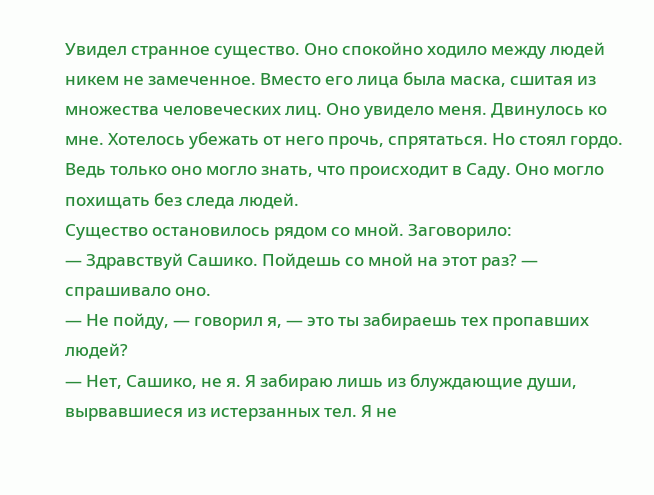Увидел странное существо. Оно спокойно ходило между людей никем не замеченное. Вместо его лица была маска, сшитая из множества человеческих лиц. Оно увидело меня. Двинулось ко мне. Хотелось убежать от него прочь, спрятаться. Но стоял гордо. Ведь только оно могло знать, что происходит в Саду. Оно могло похищать без следа людей.
Существо остановилось рядом со мной. Заговорило:
— Здравствуй Сашико. Пойдешь со мной на этот раз? — спрашивало оно.
— Не пойду, — говорил я, — это ты забираешь тех пропавших людей?
— Нет, Сашико, не я. Я забираю лишь из блуждающие души, вырвавшиеся из истерзанных тел. Я не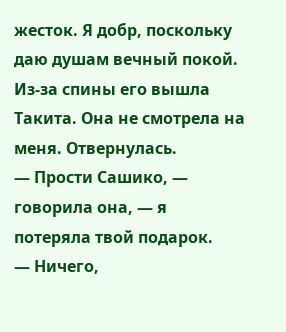жесток. Я добр, поскольку даю душам вечный покой.
Из-за спины его вышла Такита. Она не смотрела на меня. Отвернулась.
— Прости Сашико, — говорила она, — я потеряла твой подарок.
— Ничего,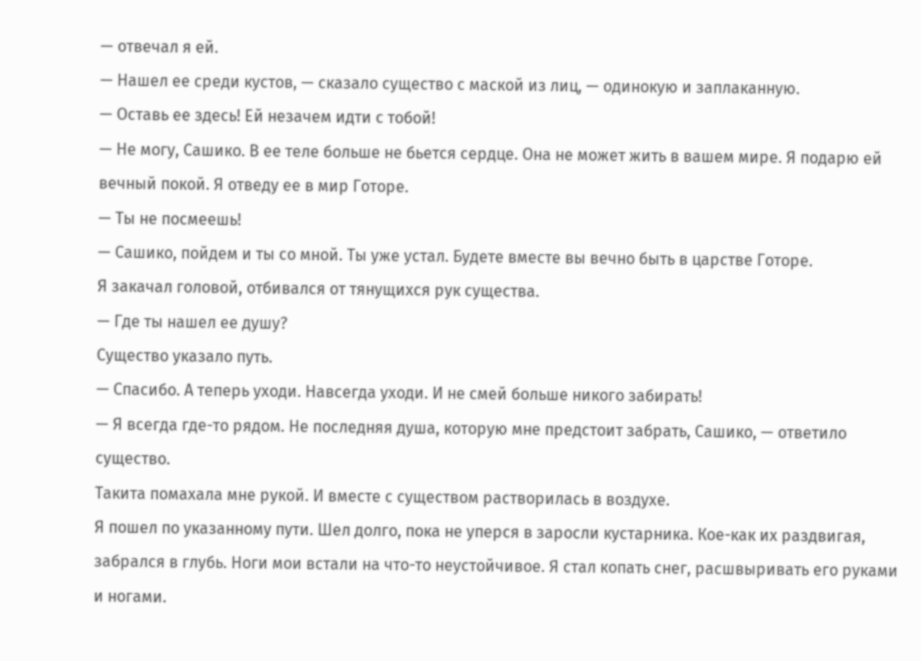— отвечал я ей.
— Нашел ее среди кустов, — сказало существо с маской из лиц, — одинокую и заплаканную.
— Оставь ее здесь! Ей незачем идти с тобой!
— Не могу, Сашико. В ее теле больше не бьется сердце. Она не может жить в вашем мире. Я подарю ей вечный покой. Я отведу ее в мир Готоре.
— Ты не посмеешь!
— Сашико, пойдем и ты со мной. Ты уже устал. Будете вместе вы вечно быть в царстве Готоре.
Я закачал головой, отбивался от тянущихся рук существа.
— Где ты нашел ее душу?
Существо указало путь.
— Спасибо. А теперь уходи. Навсегда уходи. И не смей больше никого забирать!
— Я всегда где-то рядом. Не последняя душа, которую мне предстоит забрать, Сашико, — ответило существо.
Такита помахала мне рукой. И вместе с существом растворилась в воздухе.
Я пошел по указанному пути. Шел долго, пока не уперся в заросли кустарника. Кое-как их раздвигая, забрался в глубь. Ноги мои встали на что-то неустойчивое. Я стал копать снег, расшвыривать его руками и ногами.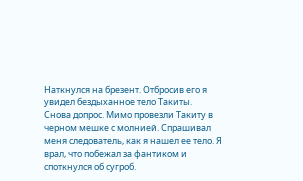Наткнулся на брезент. Отбросив его я увидел бездыханное тело Такиты.
Снова допрос. Мимо провезли Такиту в черном мешке с молнией. Спрашивал меня следователь, как я нашел ее тело. Я врал, что побежал за фантиком и споткнулся об сугроб.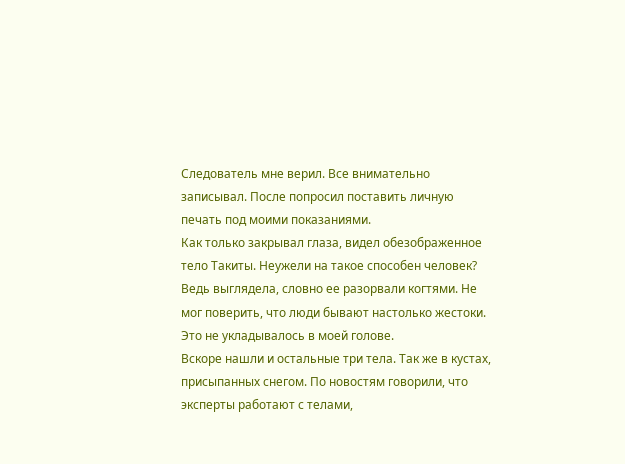Следователь мне верил. Все внимательно записывал. После попросил поставить личную печать под моими показаниями.
Как только закрывал глаза, видел обезображенное тело Такиты. Неужели на такое способен человек? Ведь выглядела, словно ее разорвали когтями. Не мог поверить, что люди бывают настолько жестоки. Это не укладывалось в моей голове.
Вскоре нашли и остальные три тела. Так же в кустах, присыпанных снегом. По новостям говорили, что эксперты работают с телами,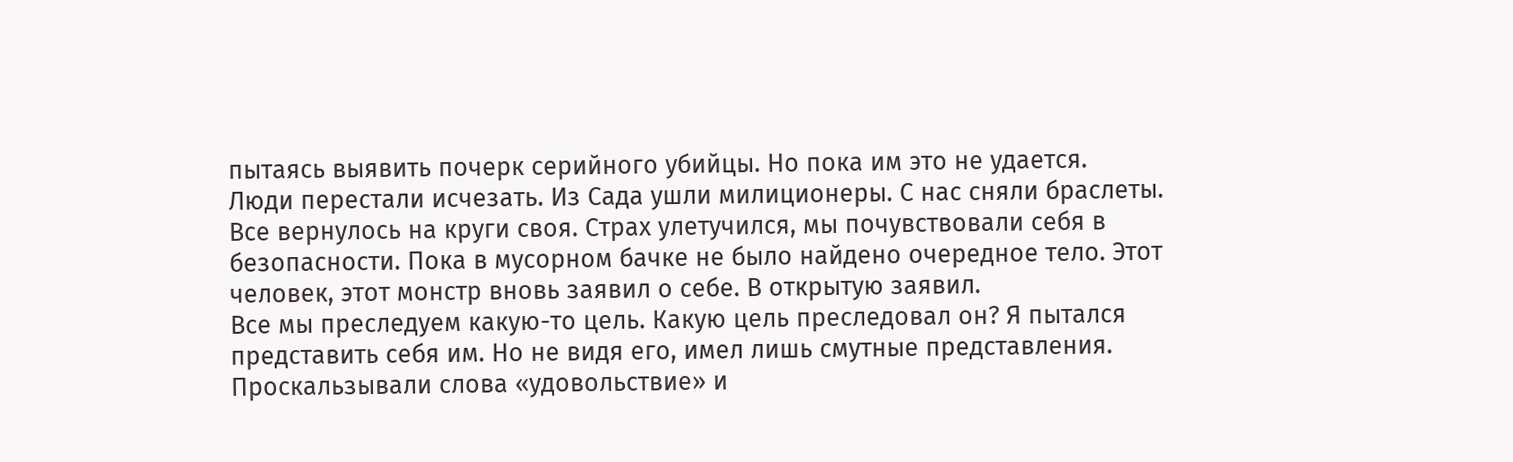пытаясь выявить почерк серийного убийцы. Но пока им это не удается.
Люди перестали исчезать. Из Сада ушли милиционеры. С нас сняли браслеты. Все вернулось на круги своя. Страх улетучился, мы почувствовали себя в безопасности. Пока в мусорном бачке не было найдено очередное тело. Этот человек, этот монстр вновь заявил о себе. В открытую заявил.
Все мы преследуем какую-то цель. Какую цель преследовал он? Я пытался представить себя им. Но не видя его, имел лишь смутные представления. Проскальзывали слова «удовольствие» и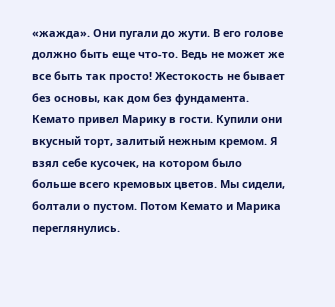«жажда». Они пугали до жути. В его голове должно быть еще что-то. Ведь не может же все быть так просто! Жестокость не бывает без основы, как дом без фундамента.
Кемато привел Марику в гости. Купили они вкусный торт, залитый нежным кремом. Я взял себе кусочек, на котором было больше всего кремовых цветов. Мы сидели, болтали о пустом. Потом Кемато и Марика переглянулись.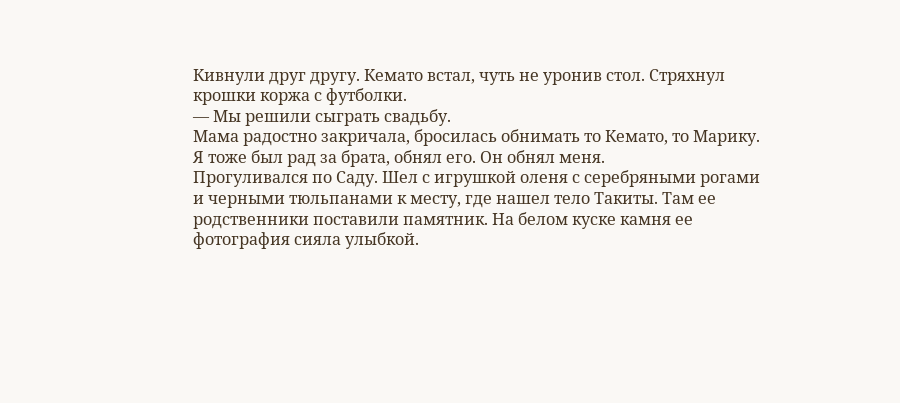Кивнули друг другу. Кемато встал, чуть не уронив стол. Стряхнул крошки коржа с футболки.
— Мы решили сыграть свадьбу.
Мама радостно закричала, бросилась обнимать то Кемато, то Марику. Я тоже был рад за брата, обнял его. Он обнял меня.
Прогуливался по Саду. Шел с игрушкой оленя с серебряными рогами и черными тюльпанами к месту, где нашел тело Такиты. Там ее родственники поставили памятник. На белом куске камня ее фотография сияла улыбкой.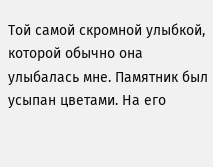Той самой скромной улыбкой, которой обычно она улыбалась мне. Памятник был усыпан цветами. На его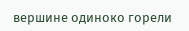вершине одиноко горели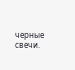черные свечи.